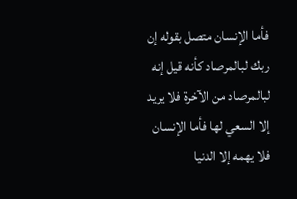فأما الإنسان متصل بقوله إن ربك لبالمرصاد كأنه قيل إنه لبالمرصاد من الآخرة فلا يريد إلا السعي لها فأما الإنسان فلا يهمه إلا الدنيا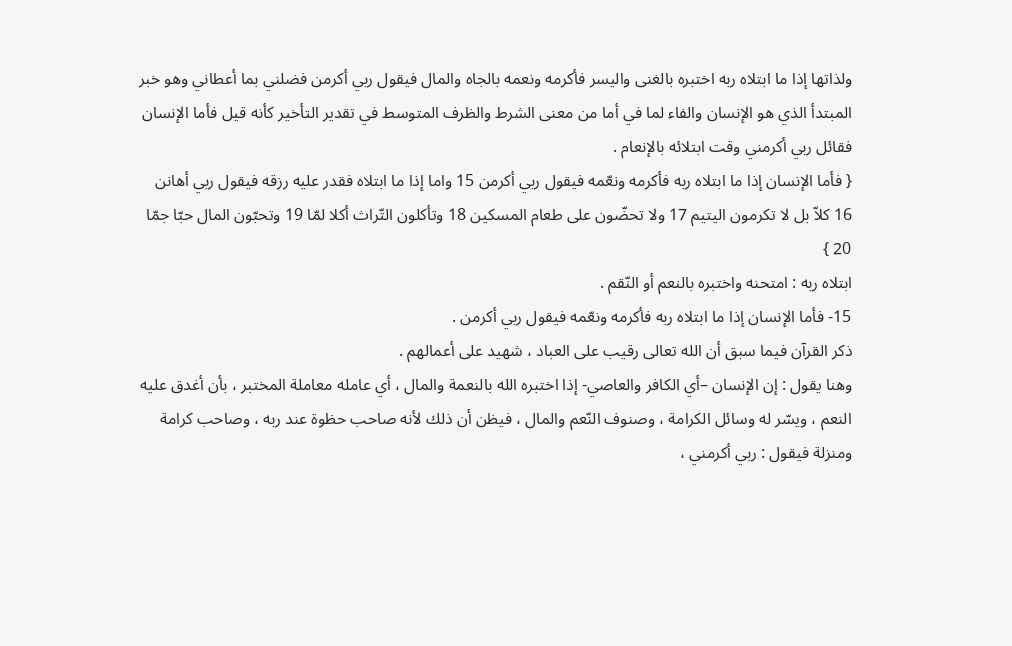ولذاتها إذا ما ابتلاه ربه اختبره بالغنى واليسر فأكرمه ونعمه بالجاه والمال فيقول ربي أكرمن فضلني بما أعطاني وهو خبر المبتدأ الذي هو الإنسان والفاء لما في أما من معنى الشرط والظرف المتوسط في تقدير التأخير كأنه قيل فأما الإنسان فقائل ربي أكرمني وقت ابتلائه بالإنعام .
{ فأما الإنسان إذا ما ابتلاه ربه فأكرمه ونعّمه فيقول ربي أكرمن 15 واما إذا ما ابتلاه فقدر عليه رزقه فيقول ربي أهانن 16 كلاّ بل لا تكرمون اليتيم 17 ولا تحضّون على طعام المسكين 18 وتأكلون التّراث أكلا لمّا 19 وتحبّون المال حبّا جمّا 20 }
ابتلاه ربه : امتحنه واختبره بالنعم أو النّقم .
15- فأما الإنسان إذا ما ابتلاه ربه فأكرمه ونعّمه فيقول ربي أكرمن .
ذكر القرآن فيما سبق أن الله تعالى رقيب على العباد ، شهيد على أعمالهم .
وهنا يقول : إن الإنسان –أي الكافر والعاصي- إذا اختبره الله بالنعمة والمال ، أي عامله معاملة المختبر ، بأن أغدق عليه النعم ، ويسّر له وسائل الكرامة ، وصنوف النّعم والمال ، فيظن أن ذلك لأنه صاحب حظوة عند ربه ، وصاحب كرامة ومنزلة فيقول : ربي أكرمني ،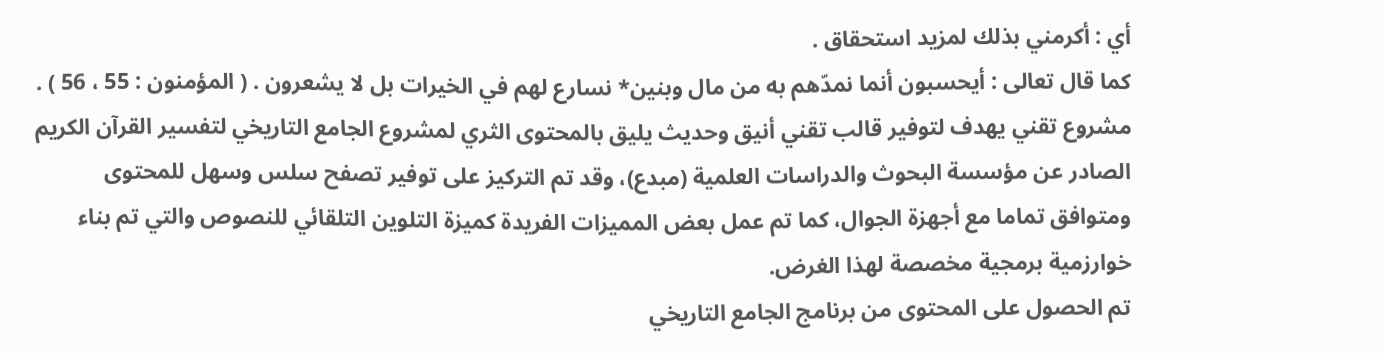أي : أكرمني بذلك لمزيد استحقاق .
كما قال تعالى : أيحسبون أنما نمدّهم به من مال وبنين* نسارع لهم في الخيرات بل لا يشعرون . ( المؤمنون : 55 ، 56 ) .
مشروع تقني يهدف لتوفير قالب تقني أنيق وحديث يليق بالمحتوى الثري لمشروع الجامع التاريخي لتفسير القرآن الكريم الصادر عن مؤسسة البحوث والدراسات العلمية (مبدع)، وقد تم التركيز على توفير تصفح سلس وسهل للمحتوى ومتوافق تماما مع أجهزة الجوال، كما تم عمل بعض المميزات الفريدة كميزة التلوين التلقائي للنصوص والتي تم بناء خوارزمية برمجية مخصصة لهذا الغرض.
تم الحصول على المحتوى من برنامج الجامع التاريخي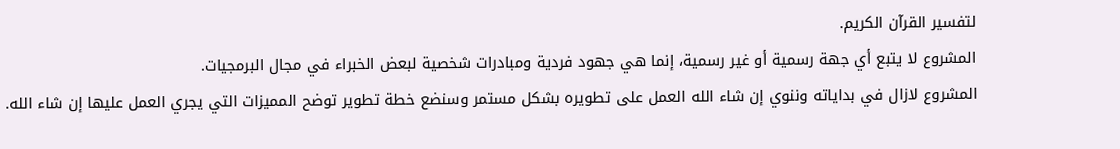لتفسير القرآن الكريم.
المشروع لا يتبع أي جهة رسمية أو غير رسمية، إنما هي جهود فردية ومبادرات شخصية لبعض الخبراء في مجال البرمجيات.
المشروع لازال في بداياته وننوي إن شاء الله العمل على تطويره بشكل مستمر وسنضع خطة تطوير توضح المميزات التي يجري العمل عليها إن شاء الله.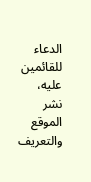الدعاء للقائمين عليه، نشر الموقع والتعريف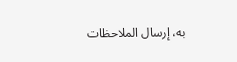به، إرسال الملاحظات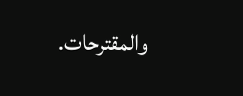والمقترحات.